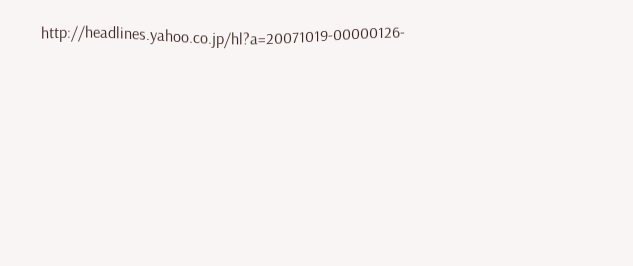http://headlines.yahoo.co.jp/hl?a=20071019-00000126-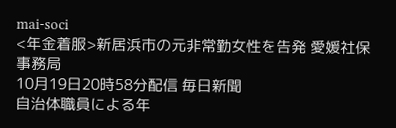mai-soci
<年金着服>新居浜市の元非常勤女性を告発 愛媛社保事務局
10月19日20時58分配信 毎日新聞
自治体職員による年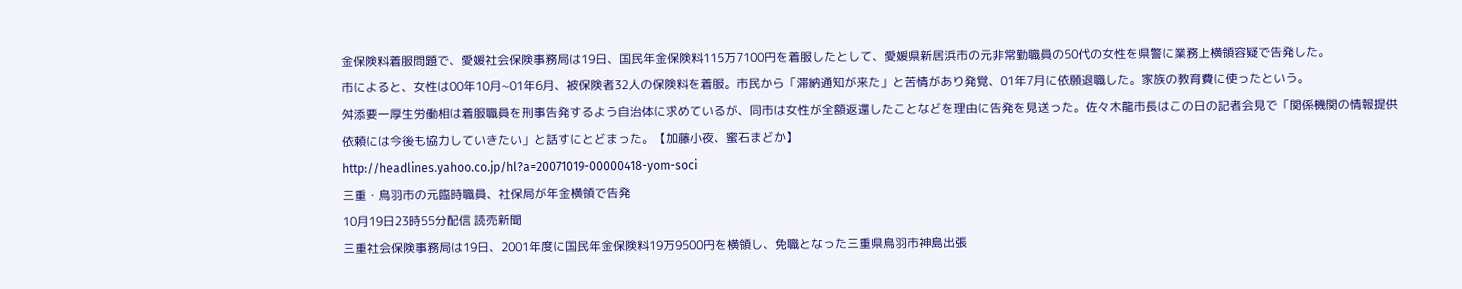金保険料着服問題で、愛媛社会保険事務局は19日、国民年金保険料115万7100円を着服したとして、愛媛県新居浜市の元非常勤職員の50代の女性を県警に業務上横領容疑で告発した。
市によると、女性は00年10月~01年6月、被保険者32人の保険料を着服。市民から「滞納通知が来た」と苦情があり発覚、01年7月に依願退職した。家族の教育費に使ったという。
舛添要一厚生労働相は着服職員を刑事告発するよう自治体に求めているが、同市は女性が全額返還したことなどを理由に告発を見送った。佐々木龍市長はこの日の記者会見で「関係機関の情報提供依頼には今後も協力していきたい」と話すにとどまった。【加藤小夜、蜜石まどか】
http://headlines.yahoo.co.jp/hl?a=20071019-00000418-yom-soci
三重・鳥羽市の元臨時職員、社保局が年金横領で告発
10月19日23時55分配信 読売新聞
三重社会保険事務局は19日、2001年度に国民年金保険料19万9500円を横領し、免職となった三重県鳥羽市神島出張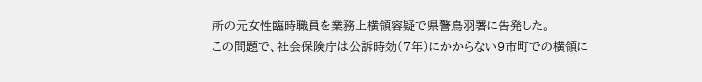所の元女性臨時職員を業務上横領容疑で県警鳥羽署に告発した。
この問題で、社会保険庁は公訴時効(7年)にかからない9市町での横領に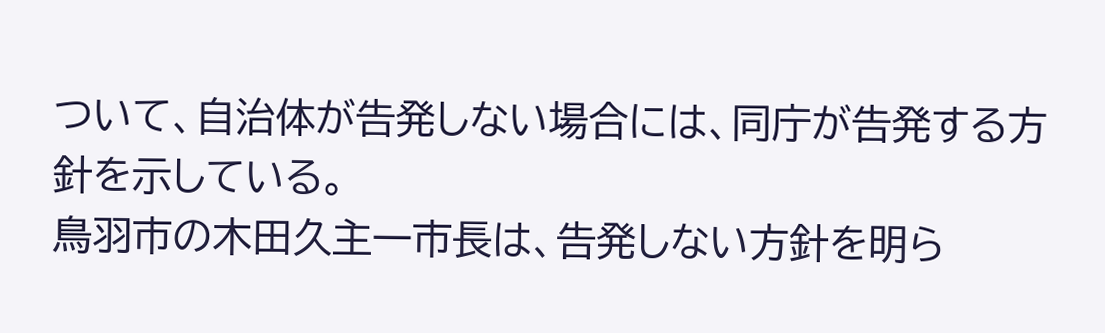ついて、自治体が告発しない場合には、同庁が告発する方針を示している。
鳥羽市の木田久主一市長は、告発しない方針を明ら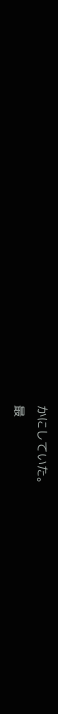かにしていた。
最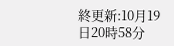終更新:10月19日20時58分